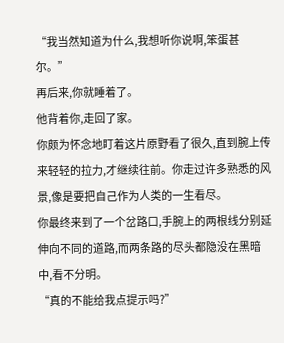“我当然知道为什么,我想听你说啊,笨蛋甚尔。”
再后来,你就睡着了。
他背着你,走回了家。
你颇为怀念地盯着这片原野看了很久,直到腕上传来轻轻的拉力,才继续往前。你走过许多熟悉的风景,像是要把自己作为人类的一生看尽。
你最终来到了一个岔路口,手腕上的两根线分别延伸向不同的道路,而两条路的尽头都隐没在黑暗中,看不分明。
“真的不能给我点提示吗?”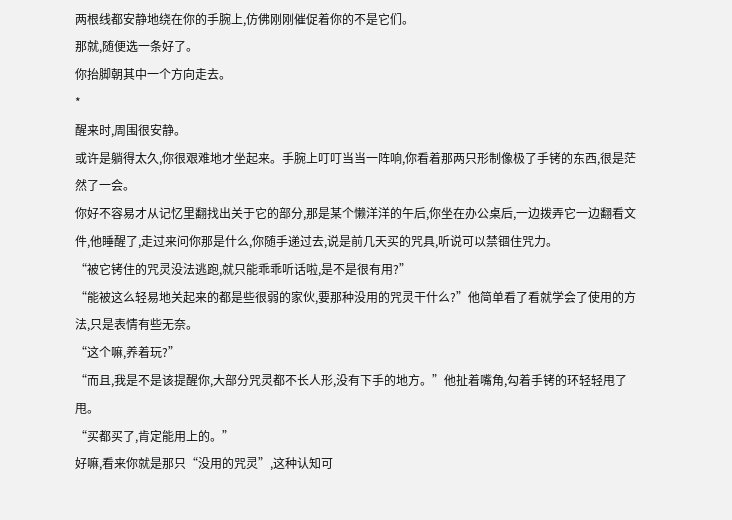两根线都安静地绕在你的手腕上,仿佛刚刚催促着你的不是它们。
那就,随便选一条好了。
你抬脚朝其中一个方向走去。
*
醒来时,周围很安静。
或许是躺得太久,你很艰难地才坐起来。手腕上叮叮当当一阵响,你看着那两只形制像极了手铐的东西,很是茫然了一会。
你好不容易才从记忆里翻找出关于它的部分,那是某个懒洋洋的午后,你坐在办公桌后,一边拨弄它一边翻看文件,他睡醒了,走过来问你那是什么,你随手递过去,说是前几天买的咒具,听说可以禁锢住咒力。
“被它铐住的咒灵没法逃跑,就只能乖乖听话啦,是不是很有用?”
“能被这么轻易地关起来的都是些很弱的家伙,要那种没用的咒灵干什么?”他简单看了看就学会了使用的方法,只是表情有些无奈。
“这个嘛,养着玩?”
“而且,我是不是该提醒你,大部分咒灵都不长人形,没有下手的地方。”他扯着嘴角,勾着手铐的环轻轻甩了甩。
“买都买了,肯定能用上的。”
好嘛,看来你就是那只“没用的咒灵”,这种认知可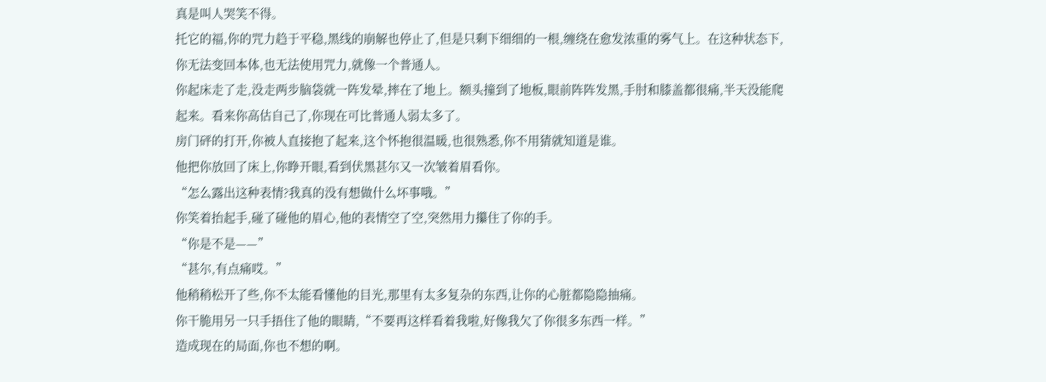真是叫人哭笑不得。
托它的福,你的咒力趋于平稳,黑线的崩解也停止了,但是只剩下细细的一根,缠绕在愈发浓重的雾气上。在这种状态下,你无法变回本体,也无法使用咒力,就像一个普通人。
你起床走了走,没走两步脑袋就一阵发晕,摔在了地上。额头撞到了地板,眼前阵阵发黑,手肘和膝盖都很痛,半天没能爬起来。看来你高估自己了,你现在可比普通人弱太多了。
房门砰的打开,你被人直接抱了起来,这个怀抱很温暖,也很熟悉,你不用猜就知道是谁。
他把你放回了床上,你睁开眼,看到伏黑甚尔又一次皱着眉看你。
“怎么露出这种表情?我真的没有想做什么坏事哦。”
你笑着抬起手,碰了碰他的眉心,他的表情空了空,突然用力攥住了你的手。
“你是不是——”
“甚尔,有点痛哎。”
他稍稍松开了些,你不太能看懂他的目光,那里有太多复杂的东西,让你的心脏都隐隐抽痛。
你干脆用另一只手捂住了他的眼睛,“不要再这样看着我啦,好像我欠了你很多东西一样。”
造成现在的局面,你也不想的啊。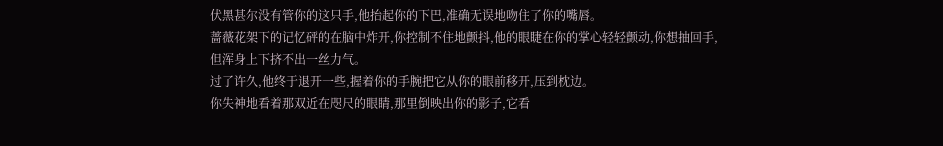伏黑甚尔没有管你的这只手,他抬起你的下巴,准确无误地吻住了你的嘴唇。
蔷薇花架下的记忆砰的在脑中炸开,你控制不住地颤抖,他的眼睫在你的掌心轻轻颤动,你想抽回手,但浑身上下挤不出一丝力气。
过了许久,他终于退开一些,握着你的手腕把它从你的眼前移开,压到枕边。
你失神地看着那双近在咫尺的眼睛,那里倒映出你的影子,它看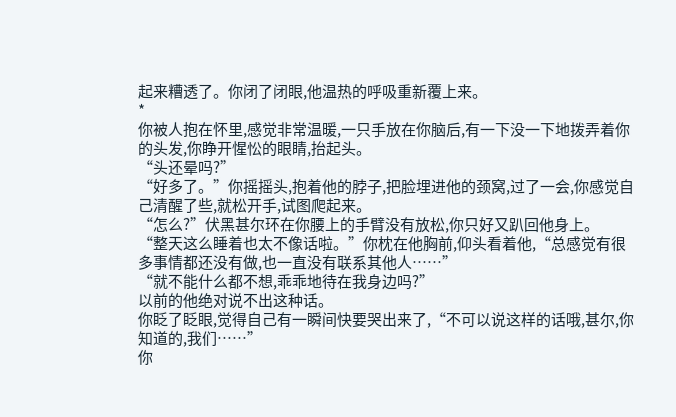起来糟透了。你闭了闭眼,他温热的呼吸重新覆上来。
*
你被人抱在怀里,感觉非常温暖,一只手放在你脑后,有一下没一下地拨弄着你的头发,你睁开惺忪的眼睛,抬起头。
“头还晕吗?”
“好多了。”你摇摇头,抱着他的脖子,把脸埋进他的颈窝,过了一会,你感觉自己清醒了些,就松开手,试图爬起来。
“怎么?”伏黑甚尔环在你腰上的手臂没有放松,你只好又趴回他身上。
“整天这么睡着也太不像话啦。”你枕在他胸前,仰头看着他,“总感觉有很多事情都还没有做,也一直没有联系其他人……”
“就不能什么都不想,乖乖地待在我身边吗?”
以前的他绝对说不出这种话。
你眨了眨眼,觉得自己有一瞬间快要哭出来了,“不可以说这样的话哦,甚尔,你知道的,我们……”
你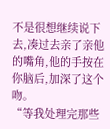不是很想继续说下去,凑过去亲了亲他的嘴角,他的手按在你脑后,加深了这个吻。
“等我处理完那些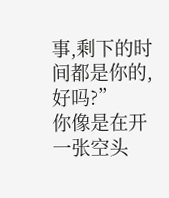事,剩下的时间都是你的,好吗?”
你像是在开一张空头